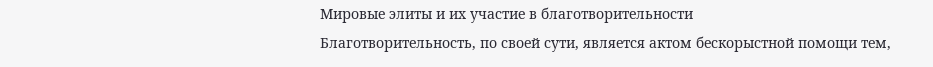Мировые элиты и их участие в благотворительности
Благотворительность, по своей сути, является актом бескорыстной помощи тем,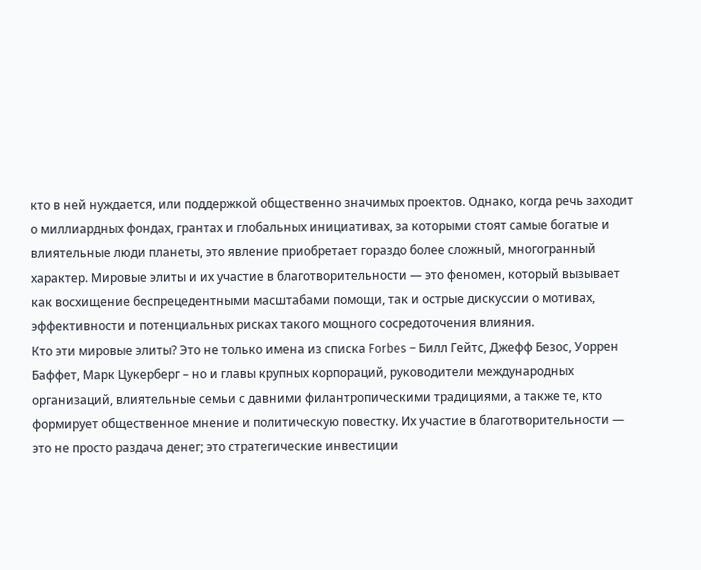кто в ней нуждается, или поддержкой общественно значимых проектов. Однако, когда речь заходит о миллиардных фондах, грантах и глобальных инициативах, за которыми стоят самые богатые и влиятельные люди планеты, это явление приобретает гораздо более сложный, многогранный характер. Мировые элиты и их участие в благотворительности — это феномен, который вызывает как восхищение беспрецедентными масштабами помощи, так и острые дискуссии о мотивах, эффективности и потенциальных рисках такого мощного сосредоточения влияния.
Кто эти мировые элиты? Это не только имена из списка Forbes – Билл Гейтс, Джефф Безос, Уоррен Баффет, Марк Цукерберг – но и главы крупных корпораций, руководители международных организаций, влиятельные семьи с давними филантропическими традициями, а также те, кто формирует общественное мнение и политическую повестку. Их участие в благотворительности — это не просто раздача денег; это стратегические инвестиции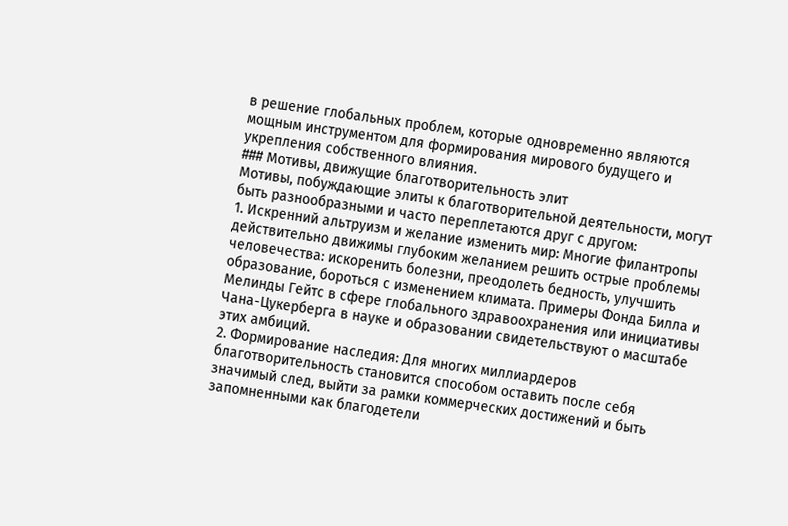в решение глобальных проблем, которые одновременно являются мощным инструментом для формирования мирового будущего и укрепления собственного влияния.
### Мотивы, движущие благотворительность элит
Мотивы, побуждающие элиты к благотворительной деятельности, могут быть разнообразными и часто переплетаются друг с другом:
1. Искренний альтруизм и желание изменить мир: Многие филантропы действительно движимы глубоким желанием решить острые проблемы человечества: искоренить болезни, преодолеть бедность, улучшить образование, бороться с изменением климата. Примеры Фонда Билла и Мелинды Гейтс в сфере глобального здравоохранения или инициативы Чана-Цукерберга в науке и образовании свидетельствуют о масштабе этих амбиций.
2. Формирование наследия: Для многих миллиардеров благотворительность становится способом оставить после себя значимый след, выйти за рамки коммерческих достижений и быть запомненными как благодетели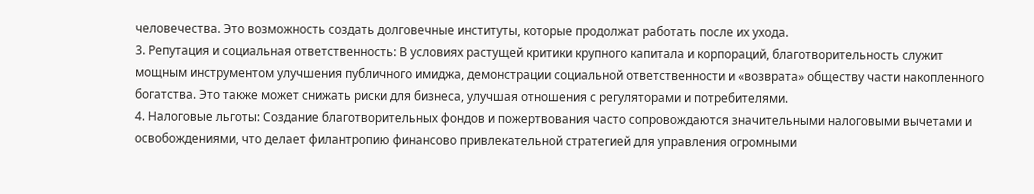человечества. Это возможность создать долговечные институты, которые продолжат работать после их ухода.
3. Репутация и социальная ответственность: В условиях растущей критики крупного капитала и корпораций, благотворительность служит мощным инструментом улучшения публичного имиджа, демонстрации социальной ответственности и «возврата» обществу части накопленного богатства. Это также может снижать риски для бизнеса, улучшая отношения с регуляторами и потребителями.
4. Налоговые льготы: Создание благотворительных фондов и пожертвования часто сопровождаются значительными налоговыми вычетами и освобождениями, что делает филантропию финансово привлекательной стратегией для управления огромными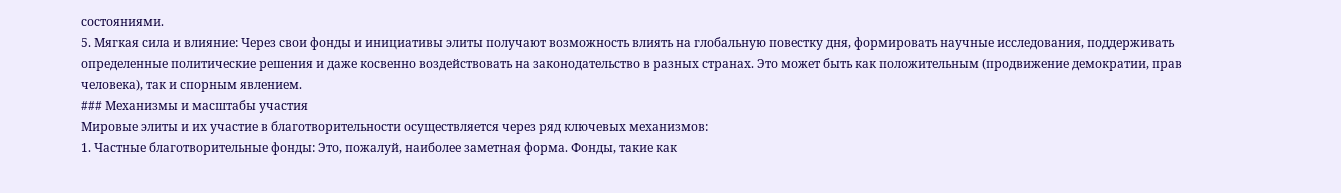состояниями.
5. Мягкая сила и влияние: Через свои фонды и инициативы элиты получают возможность влиять на глобальную повестку дня, формировать научные исследования, поддерживать определенные политические решения и даже косвенно воздействовать на законодательство в разных странах. Это может быть как положительным (продвижение демократии, прав человека), так и спорным явлением.
### Механизмы и масштабы участия
Мировые элиты и их участие в благотворительности осуществляется через ряд ключевых механизмов:
1. Частные благотворительные фонды: Это, пожалуй, наиболее заметная форма. Фонды, такие как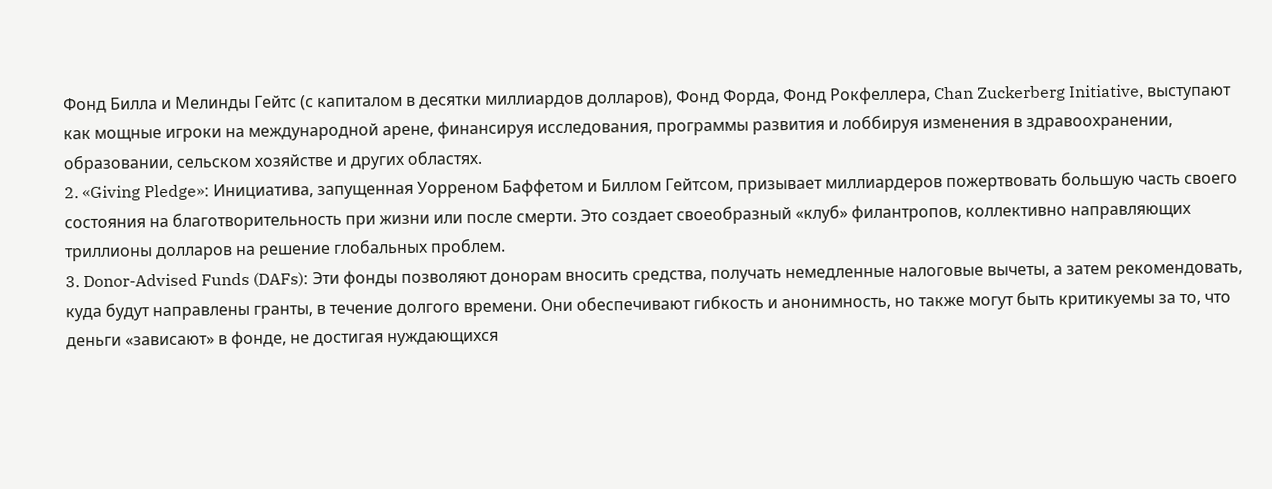Фонд Билла и Мелинды Гейтс (с капиталом в десятки миллиардов долларов), Фонд Форда, Фонд Рокфеллера, Chan Zuckerberg Initiative, выступают как мощные игроки на международной арене, финансируя исследования, программы развития и лоббируя изменения в здравоохранении, образовании, сельском хозяйстве и других областях.
2. «Giving Pledge»: Инициатива, запущенная Уорреном Баффетом и Биллом Гейтсом, призывает миллиардеров пожертвовать большую часть своего состояния на благотворительность при жизни или после смерти. Это создает своеобразный «клуб» филантропов, коллективно направляющих триллионы долларов на решение глобальных проблем.
3. Donor-Advised Funds (DAFs): Эти фонды позволяют донорам вносить средства, получать немедленные налоговые вычеты, а затем рекомендовать, куда будут направлены гранты, в течение долгого времени. Они обеспечивают гибкость и анонимность, но также могут быть критикуемы за то, что деньги «зависают» в фонде, не достигая нуждающихся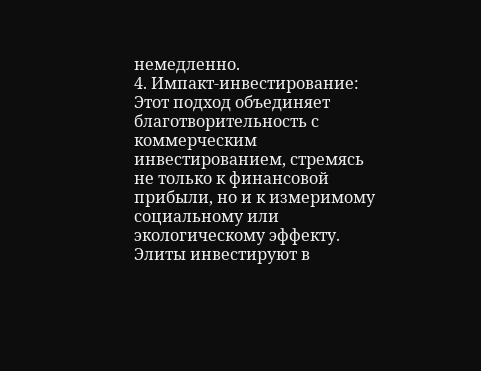немедленно.
4. Импакт-инвестирование: Этот подход объединяет благотворительность с коммерческим инвестированием, стремясь не только к финансовой прибыли, но и к измеримому социальному или экологическому эффекту. Элиты инвестируют в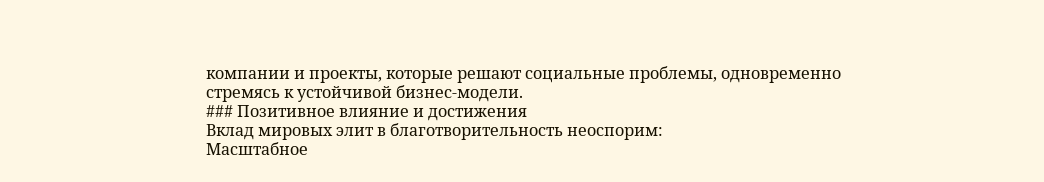компании и проекты, которые решают социальные проблемы, одновременно стремясь к устойчивой бизнес-модели.
### Позитивное влияние и достижения
Вклад мировых элит в благотворительность неоспорим:
Масштабное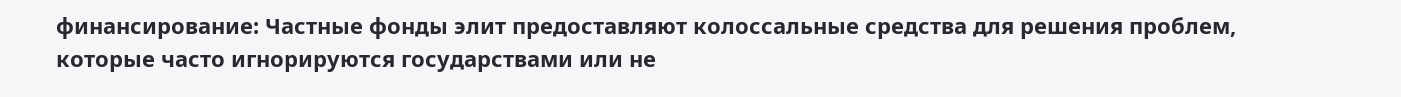финансирование: Частные фонды элит предоставляют колоссальные средства для решения проблем, которые часто игнорируются государствами или не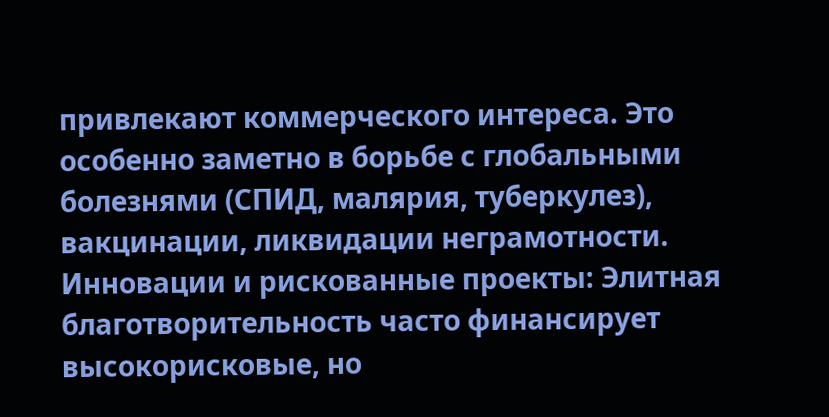привлекают коммерческого интереса. Это особенно заметно в борьбе с глобальными болезнями (СПИД, малярия, туберкулез), вакцинации, ликвидации неграмотности.
Инновации и рискованные проекты: Элитная благотворительность часто финансирует высокорисковые, но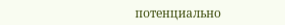потенциально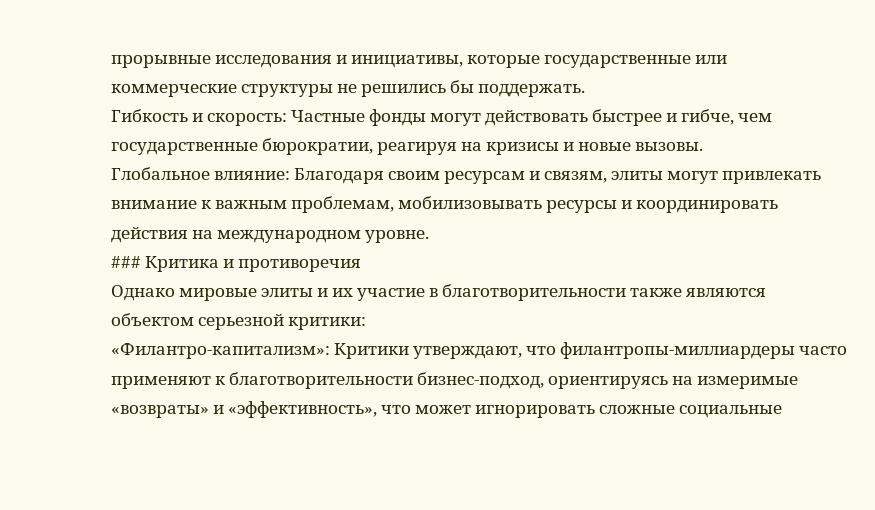прорывные исследования и инициативы, которые государственные или коммерческие структуры не решились бы поддержать.
Гибкость и скорость: Частные фонды могут действовать быстрее и гибче, чем государственные бюрократии, реагируя на кризисы и новые вызовы.
Глобальное влияние: Благодаря своим ресурсам и связям, элиты могут привлекать внимание к важным проблемам, мобилизовывать ресурсы и координировать действия на международном уровне.
### Критика и противоречия
Однако мировые элиты и их участие в благотворительности также являются объектом серьезной критики:
«Филантро-капитализм»: Критики утверждают, что филантропы-миллиардеры часто применяют к благотворительности бизнес-подход, ориентируясь на измеримые «возвраты» и «эффективность», что может игнорировать сложные социальные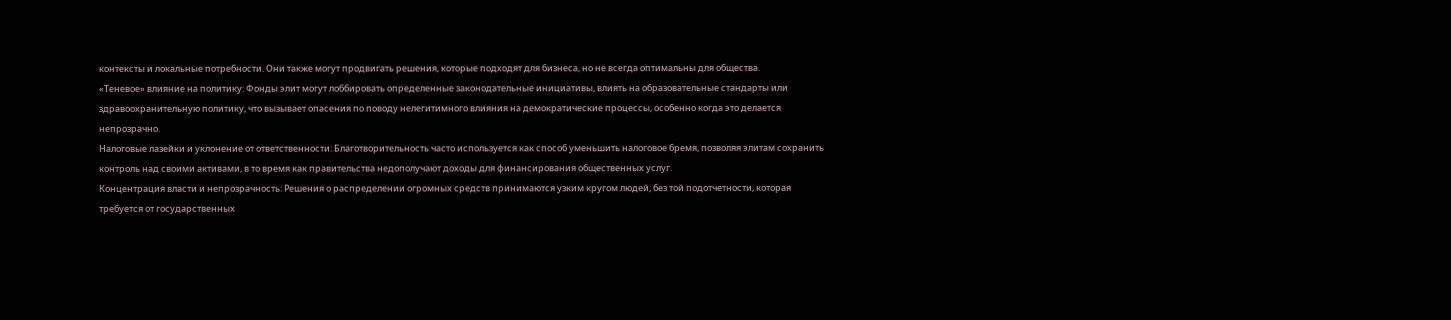контексты и локальные потребности. Они также могут продвигать решения, которые подходят для бизнеса, но не всегда оптимальны для общества.
«Теневое» влияние на политику: Фонды элит могут лоббировать определенные законодательные инициативы, влиять на образовательные стандарты или здравоохранительную политику, что вызывает опасения по поводу нелегитимного влияния на демократические процессы, особенно когда это делается непрозрачно.
Налоговые лазейки и уклонение от ответственности: Благотворительность часто используется как способ уменьшить налоговое бремя, позволяя элитам сохранить контроль над своими активами, в то время как правительства недополучают доходы для финансирования общественных услуг.
Концентрация власти и непрозрачность: Решения о распределении огромных средств принимаются узким кругом людей, без той подотчетности, которая требуется от государственных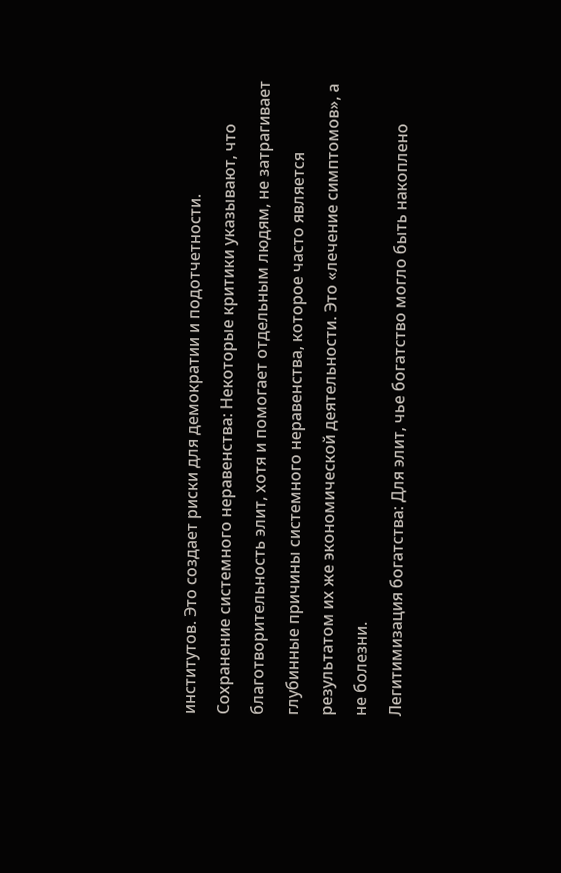институтов. Это создает риски для демократии и подотчетности.
Сохранение системного неравенства: Некоторые критики указывают, что благотворительность элит, хотя и помогает отдельным людям, не затрагивает глубинные причины системного неравенства, которое часто является результатом их же экономической деятельности. Это «лечение симптомов», а не болезни.
Легитимизация богатства: Для элит, чье богатство могло быть накоплено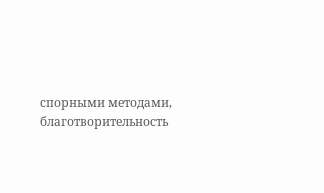спорными методами, благотворительность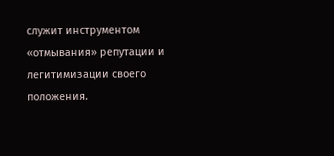служит инструментом «отмывания» репутации и легитимизации своего положения.